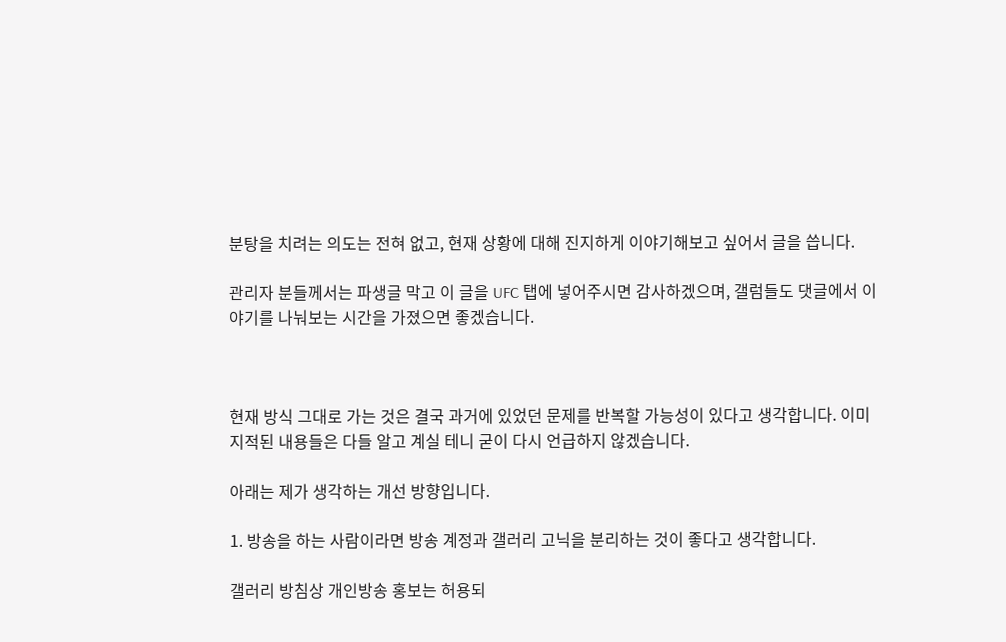분탕을 치려는 의도는 전혀 없고, 현재 상황에 대해 진지하게 이야기해보고 싶어서 글을 씁니다.

관리자 분들께서는 파생글 막고 이 글을 UFC 탭에 넣어주시면 감사하겠으며, 갤럼들도 댓글에서 이야기를 나눠보는 시간을 가졌으면 좋겠습니다.



현재 방식 그대로 가는 것은 결국 과거에 있었던 문제를 반복할 가능성이 있다고 생각합니다. 이미 지적된 내용들은 다들 알고 계실 테니 굳이 다시 언급하지 않겠습니다.

아래는 제가 생각하는 개선 방향입니다.

1. 방송을 하는 사람이라면 방송 계정과 갤러리 고닉을 분리하는 것이 좋다고 생각합니다.

갤러리 방침상 개인방송 홍보는 허용되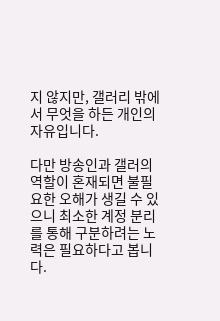지 않지만, 갤러리 밖에서 무엇을 하든 개인의 자유입니다.

다만 방송인과 갤러의 역할이 혼재되면 불필요한 오해가 생길 수 있으니 최소한 계정 분리를 통해 구분하려는 노력은 필요하다고 봅니다.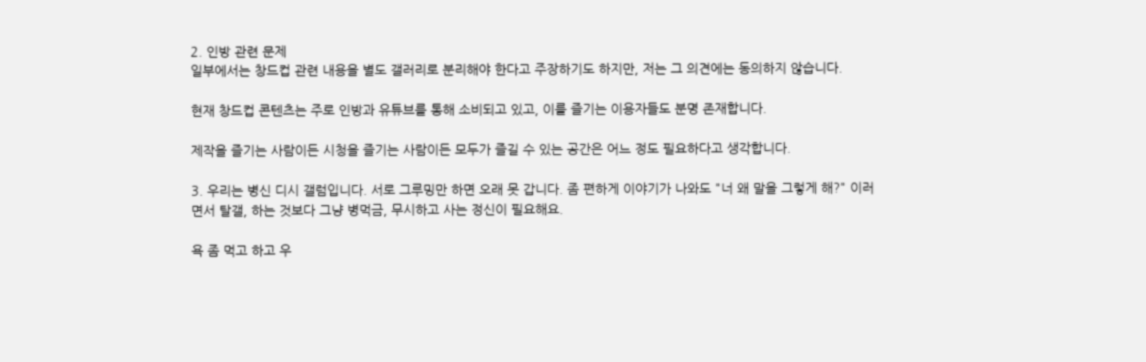2. 인방 관련 문제
일부에서는 창드컵 관련 내용을 별도 갤러리로 분리해야 한다고 주장하기도 하지만, 저는 그 의견에는 동의하지 않습니다.

현재 창드컵 콘텐츠는 주로 인방과 유튜브를 통해 소비되고 있고, 이를 즐기는 이용자들도 분명 존재합니다.

제작을 즐기는 사람이든 시청을 즐기는 사람이든 모두가 즐길 수 있는 공간은 어느 정도 필요하다고 생각합니다.

3. 우리는 병신 디시 갤럼입니다. 서로 그루밍만 하면 오래 못 갑니다. 좀 편하게 이야기가 나와도 "너 왜 말을 그렇게 해?" 이러면서 탈갤, 하는 것보다 그냥 병먹금, 무시하고 사는 정신이 필요해요.

욕 좀 먹고 하고 우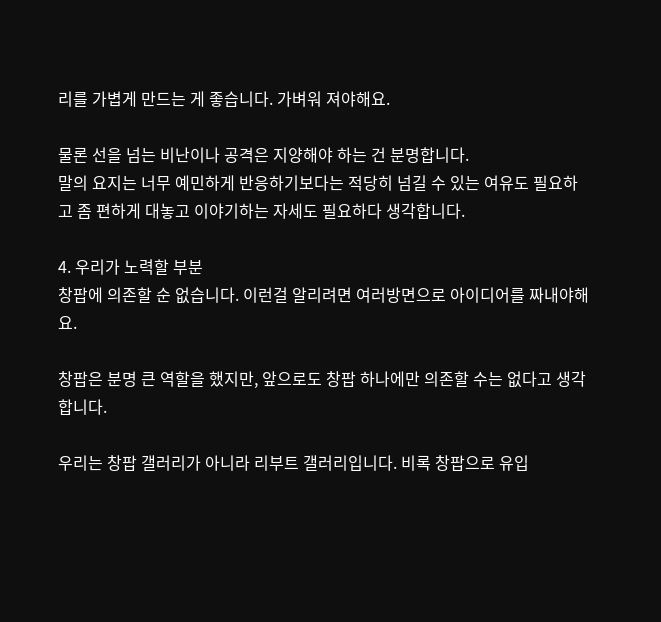리를 가볍게 만드는 게 좋습니다. 가벼워 져야해요.

물론 선을 넘는 비난이나 공격은 지양해야 하는 건 분명합니다.
말의 요지는 너무 예민하게 반응하기보다는 적당히 넘길 수 있는 여유도 필요하고 좀 편하게 대놓고 이야기하는 자세도 필요하다 생각합니다.

4. 우리가 노력할 부분
창팝에 의존할 순 없습니다. 이런걸 알리려면 여러방면으로 아이디어를 짜내야해요.

창팝은 분명 큰 역할을 했지만, 앞으로도 창팝 하나에만 의존할 수는 없다고 생각합니다.

우리는 창팝 갤러리가 아니라 리부트 갤러리입니다. 비록 창팝으로 유입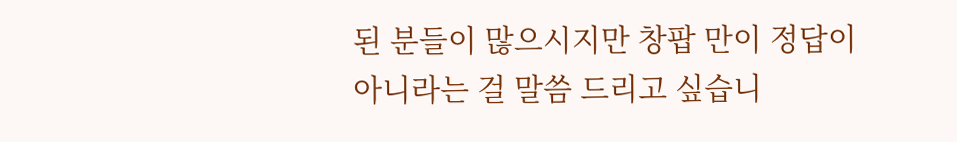된 분들이 많으시지만 창팝 만이 정답이 아니라는 걸 말씀 드리고 싶습니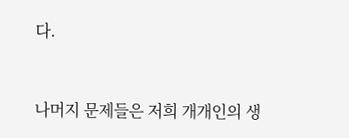다.


나머지 문제들은 저희 개개인의 생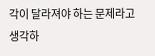각이 달라져야 하는 문제라고 생각하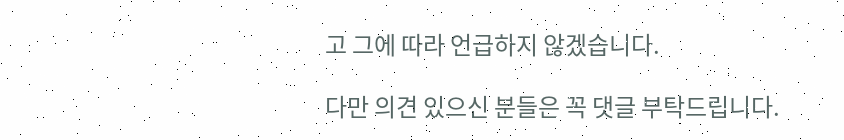고 그에 따라 언급하지 않겠습니다.

다만 의견 있으신 분들은 꼭 댓글 부탁드립니다.